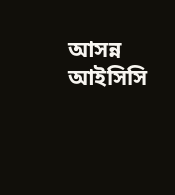আসন্ন আইসিসি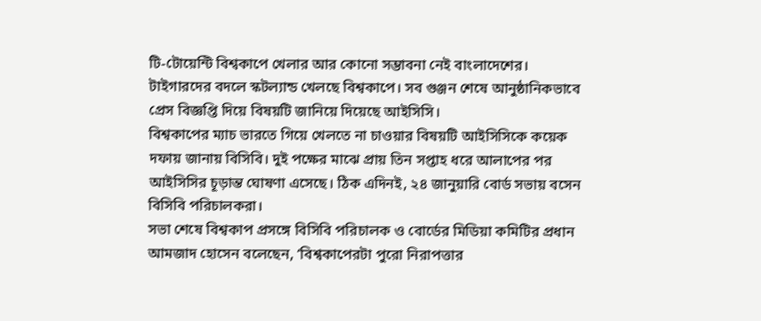টি-টোয়েন্টি বিশ্বকাপে খেলার আর কোনো সম্ভাবনা নেই বাংলাদেশের। টাইগারদের বদলে স্কটল্যান্ড খেলছে বিশ্বকাপে। সব গুঞ্জন শেষে আনুষ্ঠানিকভাবে প্রেস বিজ্ঞপ্তি দিয়ে বিষয়টি জানিয়ে দিয়েছে আইসিসি।
বিশ্বকাপের ম্যাচ ভারতে গিয়ে খেলতে না চাওয়ার বিষয়টি আইসিসিকে কয়েক দফায় জানায় বিসিবি। দুই পক্ষের মাঝে প্রায় তিন সপ্তাহ ধরে আলাপের পর আইসিসির চূড়ান্ত ঘোষণা এসেছে। ঠিক এদিনই, ২৪ জানুয়ারি বোর্ড সভায় বসেন বিসিবি পরিচালকরা।
সভা শেষে বিশ্বকাপ প্রসঙ্গে বিসিবি পরিচালক ও বোর্ডের মিডিয়া কমিটির প্রধান আমজাদ হোসেন বলেছেন, ‘বিশ্বকাপেরটা পুরো নিরাপত্তার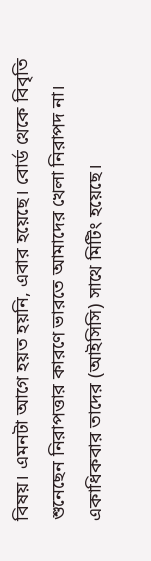বিষয়। এমনটা আগে হয়ত হয়নি, এবার হয়েছে। বোর্ড থেকে বিবৃতি শুনেছেন নিরাপত্তার কারণে ভারতে আমাদের খেলা নিরাপদ না। একাধিকবার তাদের (আইসিসি) সাথে মিটিং হয়েছে।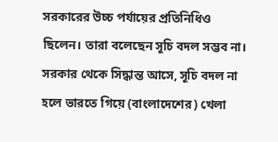সরকারের উচ্চ পর্যায়ের প্রতিনিধিও ছিলেন। তারা বলেছেন সূচি বদল সম্ভব না। সরকার থেকে সিদ্ধান্ত আসে, সূচি বদল না হলে ভারতে গিয়ে (বাংলাদেশের) খেলা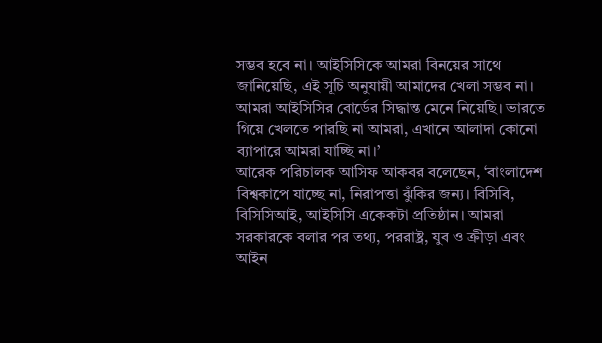সম্ভব হবে না। আইসিসিকে আমরা বিনয়ের সাথে জানিয়েছি, এই সূচি অনুযায়ী আমাদের খেলা সম্ভব না। আমরা আইসিসির বোর্ডের সিদ্ধান্ত মেনে নিয়েছি। ভারতে গিয়ে খেলতে পারছি না আমরা, এখানে আলাদা কোনো ব্যাপারে আমরা যাচ্ছি না।’
আরেক পরিচালক আসিফ আকবর বলেছেন, ‘বাংলাদেশ বিশ্বকাপে যাচ্ছে না, নিরাপত্তা ঝুঁকির জন্য। বিসিবি, বিসিসিআই, আইসিসি একেকটা প্রতিষ্ঠান। আমরা সরকারকে বলার পর তথ্য, পররাষ্ট্র, যুব ও ক্রীড়া এবং আইন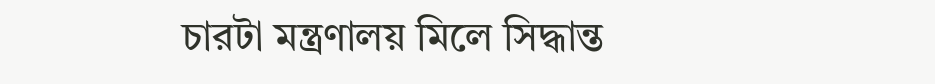চারটা মন্ত্রণালয় মিলে সিদ্ধান্ত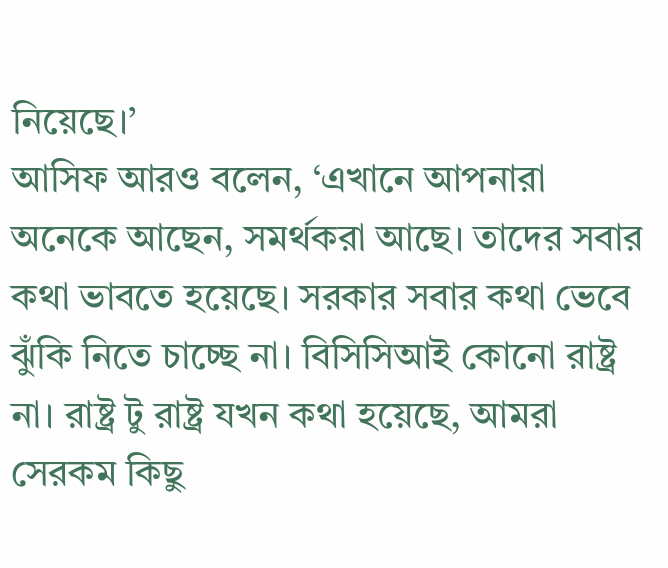নিয়েছে।’
আসিফ আরও বলেন, ‘এখানে আপনারা অনেকে আছেন, সমর্থকরা আছে। তাদের সবার কথা ভাবতে হয়েছে। সরকার সবার কথা ভেবে ঝুঁকি নিতে চাচ্ছে না। বিসিসিআই কোনো রাষ্ট্র না। রাষ্ট্র টু রাষ্ট্র যখন কথা হয়েছে, আমরা সেরকম কিছু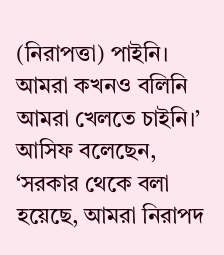(নিরাপত্তা) পাইনি। আমরা কখনও বলিনি আমরা খেলতে চাইনি।’
আসিফ বলেছেন, ‘সরকার থেকে বলা হয়েছে, আমরা নিরাপদ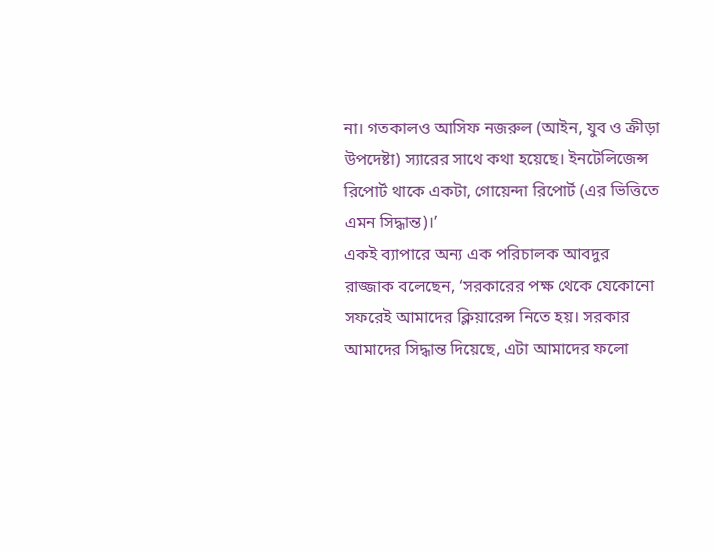না। গতকালও আসিফ নজরুল (আইন, যুব ও ক্রীড়া উপদেষ্টা) স্যারের সাথে কথা হয়েছে। ইনটেলিজেন্স রিপোর্ট থাকে একটা, গোয়েন্দা রিপোর্ট (এর ভিত্তিতে এমন সিদ্ধান্ত)।’
একই ব্যাপারে অন্য এক পরিচালক আবদুর রাজ্জাক বলেছেন, ‘সরকারের পক্ষ থেকে যেকোনো সফরেই আমাদের ক্লিয়ারেন্স নিতে হয়। সরকার আমাদের সিদ্ধান্ত দিয়েছে, এটা আমাদের ফলো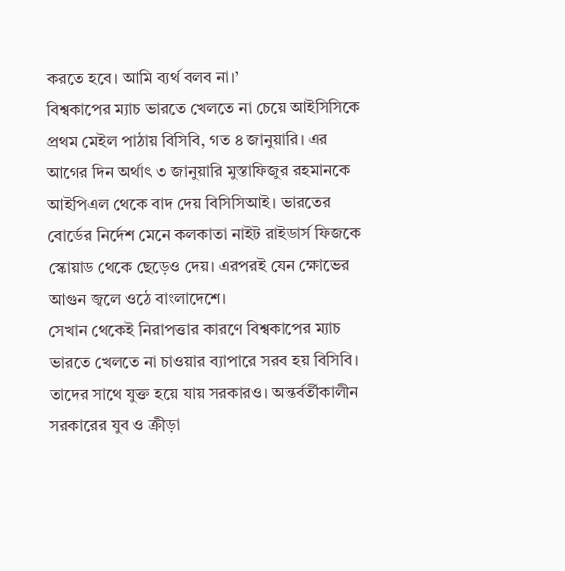করতে হবে। আমি ব্যর্থ বলব না।’
বিশ্বকাপের ম্যাচ ভারতে খেলতে না চেয়ে আইসিসিকে প্রথম মেইল পাঠায় বিসিবি, গত ৪ জানুয়ারি। এর আগের দিন অর্থাৎ ৩ জানুয়ারি মুস্তাফিজুর রহমানকে আইপিএল থেকে বাদ দেয় বিসিসিআই। ভারতের বোর্ডের নির্দেশ মেনে কলকাতা নাইট রাইডার্স ফিজকে স্কোয়াড থেকে ছেড়েও দেয়। এরপরই যেন ক্ষোভের আগুন জ্বলে ওঠে বাংলাদেশে।
সেখান থেকেই নিরাপত্তার কারণে বিশ্বকাপের ম্যাচ ভারতে খেলতে না চাওয়ার ব্যাপারে সরব হয় বিসিবি। তাদের সাথে যুক্ত হয়ে যায় সরকারও। অন্তর্বর্তীকালীন সরকারের যুব ও ক্রীড়া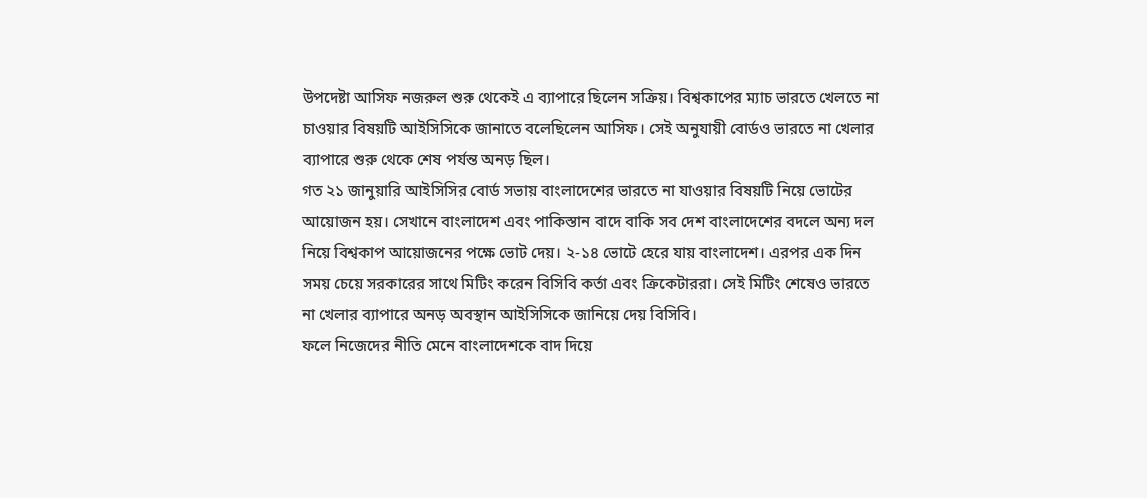উপদেষ্টা আসিফ নজরুল শুরু থেকেই এ ব্যাপারে ছিলেন সক্রিয়। বিশ্বকাপের ম্যাচ ভারতে খেলতে না চাওয়ার বিষয়টি আইসিসিকে জানাতে বলেছিলেন আসিফ। সেই অনুযায়ী বোর্ডও ভারতে না খেলার ব্যাপারে শুরু থেকে শেষ পর্যন্ত অনড় ছিল।
গত ২১ জানুয়ারি আইসিসির বোর্ড সভায় বাংলাদেশের ভারতে না যাওয়ার বিষয়টি নিয়ে ভোটের আয়োজন হয়। সেখানে বাংলাদেশ এবং পাকিস্তান বাদে বাকি সব দেশ বাংলাদেশের বদলে অন্য দল নিয়ে বিশ্বকাপ আয়োজনের পক্ষে ভোট দেয়। ২-১৪ ভোটে হেরে যায় বাংলাদেশ। এরপর এক দিন সময় চেয়ে সরকারের সাথে মিটিং করেন বিসিবি কর্তা এবং ক্রিকেটাররা। সেই মিটিং শেষেও ভারতে না খেলার ব্যাপারে অনড় অবস্থান আইসিসিকে জানিয়ে দেয় বিসিবি।
ফলে নিজেদের নীতি মেনে বাংলাদেশকে বাদ দিয়ে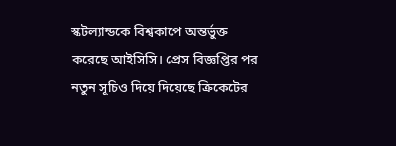স্কটল্যান্ডকে বিশ্বকাপে অন্তর্ভুক্ত করেছে আইসিসি। প্রেস বিজ্ঞপ্তির পর নতুন সূচিও দিয়ে দিয়েছে ক্রিকেটের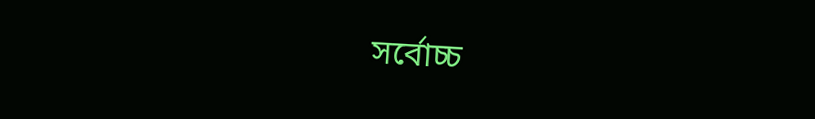সর্বোচ্চ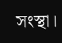সংস্থা।